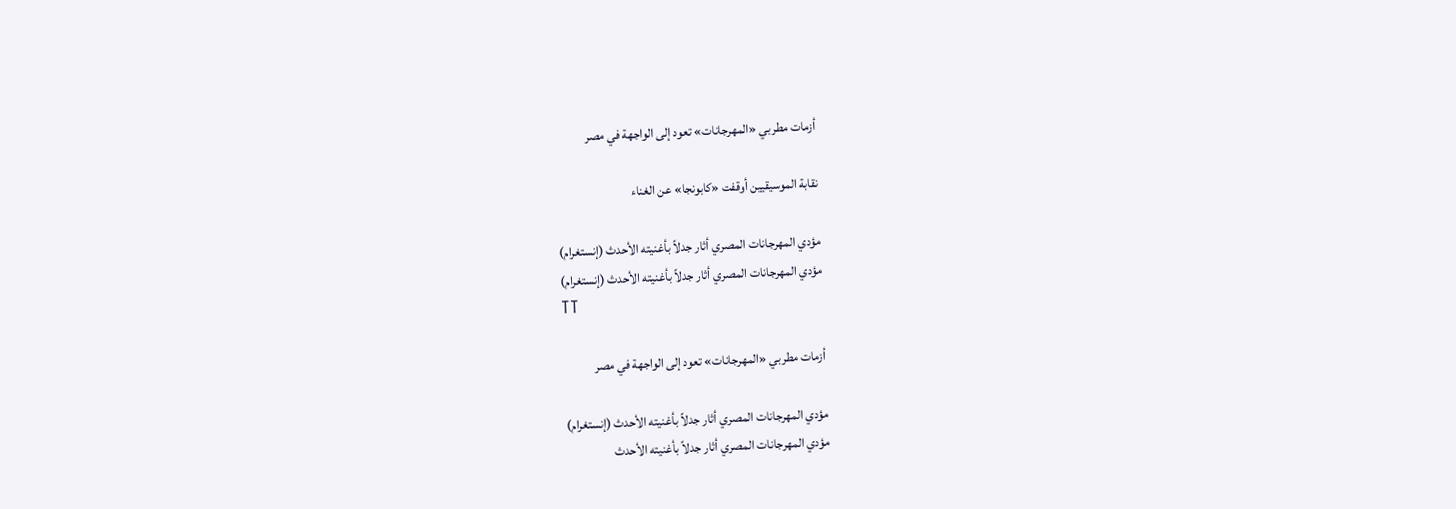أزمات مطربي «المهرجانات» تعود إلى الواجهة في مصر

نقابة الموسيقيين أوقفت «كابونجا» عن الغناء

مؤدي المهرجانات المصري أثار جدلاً بأغنيته الأحدث (إنستغرام)
مؤدي المهرجانات المصري أثار جدلاً بأغنيته الأحدث (إنستغرام)
TT

أزمات مطربي «المهرجانات» تعود إلى الواجهة في مصر

مؤدي المهرجانات المصري أثار جدلاً بأغنيته الأحدث (إنستغرام)
مؤدي المهرجانات المصري أثار جدلاً بأغنيته الأحدث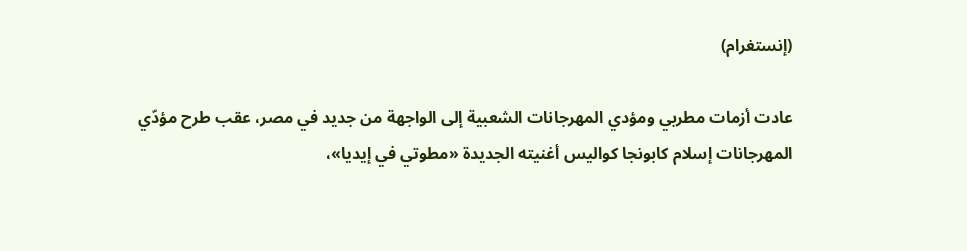(إنستغرام)

عادت أزمات مطربي ومؤدي المهرجانات الشعبية إلى الواجهة من جديد في مصر، عقب طرح مؤدّي المهرجانات إسلام كابونجا كواليس أغنيته الجديدة «مطوتي في إيديا»،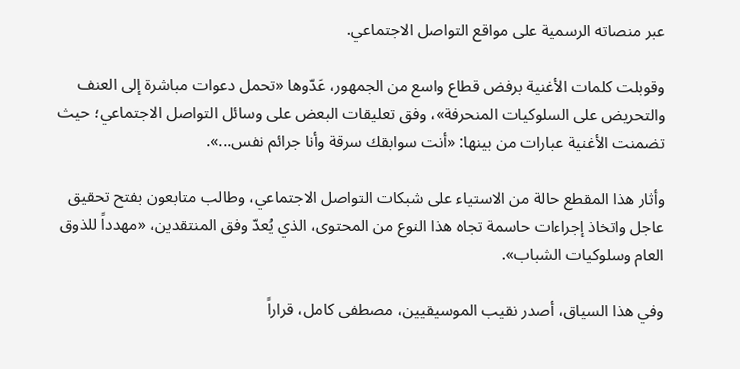عبر منصاته الرسمية على مواقع التواصل الاجتماعي.

وقوبلت كلمات الأغنية برفض قطاع واسع من الجمهور، عَدّوها «تحمل دعوات مباشرة إلى العنف والتحريض على السلوكيات المنحرفة»، وفق تعليقات البعض على وسائل التواصل الاجتماعي؛ حيث تضمنت الأغنية عبارات من بينها: «أنت سوابقك سرقة وأنا جرائم نفس...».

وأثار هذا المقطع حالة من الاستياء على شبكات التواصل الاجتماعي، وطالب متابعون بفتح تحقيق عاجل واتخاذ إجراءات حاسمة تجاه هذا النوع من المحتوى، الذي يُعدّ وفق المنتقدين، «مهدداً للذوق العام وسلوكيات الشباب».

وفي هذا السياق، أصدر نقيب الموسيقيين، مصطفى كامل، قراراً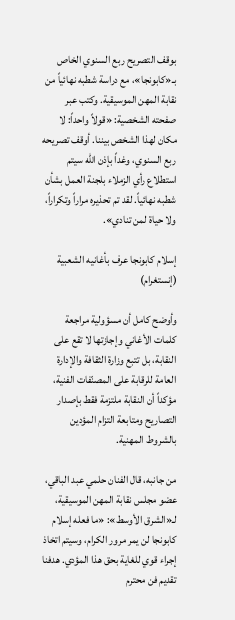بوقف التصريح ربع السنوي الخاص بـ«كابونجا»، مع دراسة شطبه نهائياً من نقابة المهن الموسيقية. وكتب عبر صفحته الشخصية: «قولاً واحداً: لا مكان لهذا الشخص بيننا. أوقف تصريحه ربع السنوي، وغداً بإذن الله سيتم استطلاع رأي الزملاء بلجنة العمل بشأن شطبه نهائياً. لقد تم تحذيره مراراً وتكراراً، ولا حياة لمن تنادي».

إسلام كابونجا عرف بأغانيه الشعبية (إنستغرام)

وأوضح كامل أن مسؤولية مراجعة كلمات الأغاني وإجازتها لا تقع على النقابة، بل تتبع وزارة الثقافة والإدارة العامة للرقابة على المصنّفات الفنية، مؤكداً أن النقابة ملتزمة فقط بإصدار التصاريح ومتابعة التزام المؤدين بالشروط المهنية.

من جانبه، قال الفنان حلمي عبد الباقي، عضو مجلس نقابة المهن الموسيقية، لـ«الشرق الأوسط»: «ما فعله إسلام كابونجا لن يمر مرور الكرام، وسيتم اتخاذ إجراء قوي للغاية بحق هذا المؤدي. هدفنا تقديم فن محترم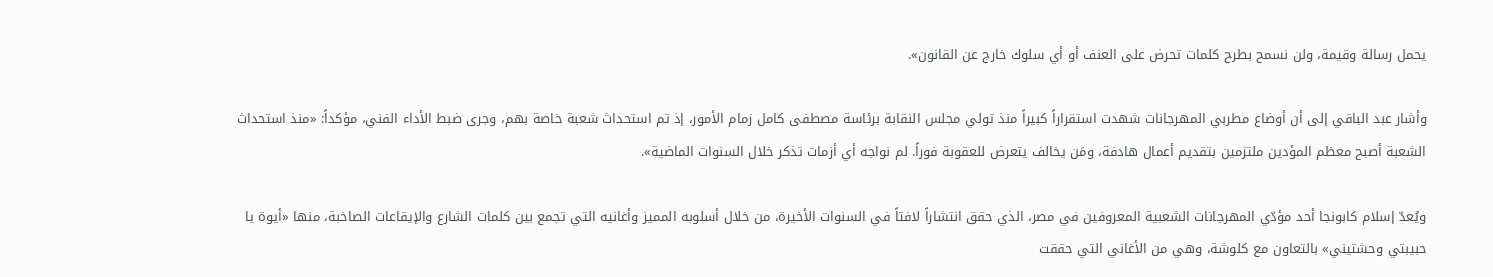يحمل رسالة وقيمة، ولن نسمح بطرح كلمات تحرض على العنف أو أي سلوك خارج عن القانون».

وأشار عبد الباقي إلى أن أوضاع مطربي المهرجانات شهدت استقراراً كبيراً منذ تولي مجلس النقابة برئاسة مصطفى كامل زمام الأمور، إذ تم استحداث شعبة خاصة بهم، وجرى ضبط الأداء الفني، مؤكداً: «منذ استحداث الشعبة أصبح معظم المؤدين ملتزمين بتقديم أعمال هادفة، ومَن يخالف يتعرض للعقوبة فوراً. لم نواجه أي أزمات تذكر خلال السنوات الماضية».

ويُعدّ إسلام كابونجا أحد مؤدّي المهرجانات الشعبية المعروفين في مصر، الذي حقق انتشاراً لافتاً في السنوات الأخيرة، من خلال أسلوبه المميز وأغانيه التي تجمع بين كلمات الشارع والإيقاعات الصاخبة، منها «أيوة يا حبيبتي وحشتيني» بالتعاون مع كلوشة، وهي من الأغاني التي حققت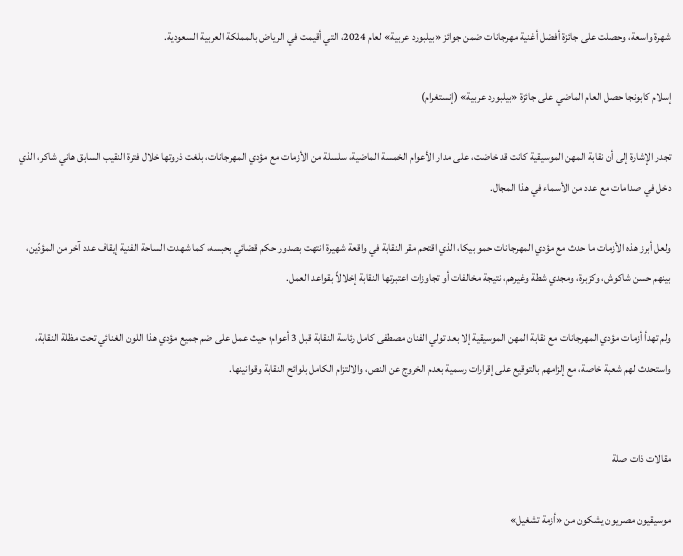شهرة واسعة، وحصلت على جائزة أفضل أغنية مهرجانات ضمن جوائز «بيلبورد عربية» لعام 2024، التي أقيمت في الرياض بالمملكة العربية السعودية.

إسلام كابونجا حصل العام الماضي على جائزة «بيلبورد عربية» (إنستغرام)

تجدر الإشارة إلى أن نقابة المهن الموسيقية كانت قد خاضت، على مدار الأعوام الخمسة الماضية، سلسلة من الأزمات مع مؤدي المهرجانات، بلغت ذروتها خلال فترة النقيب السابق هاني شاكر، الذي دخل في صدامات مع عدد من الأسماء في هذا المجال.

ولعل أبرز هذه الأزمات ما حدث مع مؤدي المهرجانات حمو بيكا، الذي اقتحم مقر النقابة في واقعة شهيرة انتهت بصدور حكم قضائي بحبسه، كما شهدت الساحة الفنية إيقاف عدد آخر من المؤدّين، بينهم حسن شاكوش، وكزبرة، ومجدي شطة وغيرهم، نتيجة مخالفات أو تجاوزات اعتبرتها النقابة إخلالاً بقواعد العمل.

ولم تهدأ أزمات مؤدي المهرجانات مع نقابة المهن الموسيقية إلا بعد تولي الفنان مصطفى كامل رئاسة النقابة قبل 3 أعوام؛ حيث عمل على ضم جميع مؤدي هذا اللون الغنائي تحت مظلة النقابة، واستحدث لهم شعبة خاصة، مع إلزامهم بالتوقيع على إقرارات رسمية بعدم الخروج عن النص، والالتزام الكامل بلوائح النقابة وقوانينها.


مقالات ذات صلة

موسيقيون مصريون يشكون من «أزمة تشغيل»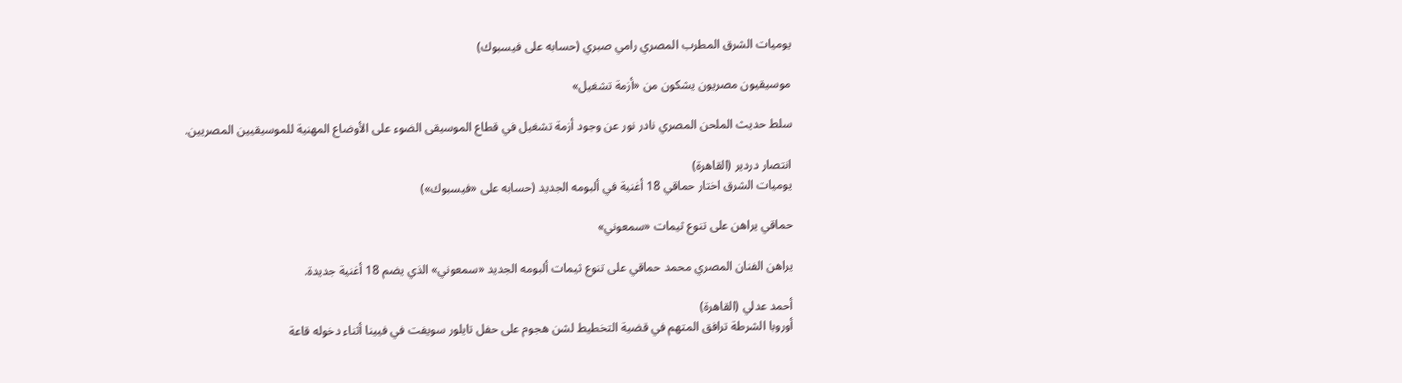يوميات الشرق المطرب المصري رامي صبري (حسابه على فيسبوك)

موسيقيون مصريون يشكون من «أزمة تشغيل»

سلط حديث الملحن المصري نادر نور عن وجود أزمة تشغيل في قطاع الموسيقى الضوء على الأوضاع المهنية للموسيقيين المصريين.

انتصار دردير (القاهرة)
يوميات الشرق اختار حماقي 18 أغنية في ألبومه الجديد (حسابه على «فيسبوك»)

حماقي يراهن على تنوع ثيمات «سمعوني»

يراهن الفنان المصري محمد حماقي على تنوع ثيمات ألبومه الجديد «سمعوني» الذي يضم 18 أغنية جديدة.

أحمد عدلي (القاهرة)
أوروبا الشرطة ترافق المتهم في قضية التخطيط لشن هجوم على حفل تايلور سويفت في فيينا أثناء دخوله قاعة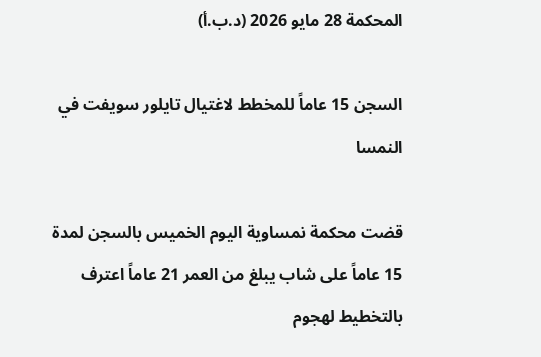المحكمة 28 مايو 2026 (د.ب.أ)

السجن 15 عاماً للمخطط لاغتيال تايلور سويفت في النمسا

قضت محكمة نمساوية اليوم الخميس ‌بالسجن ‌لمدة 15 عاماً على شاب يبلغ من العمر 21 عاماً اعترف بالتخطيط ‌لهجوم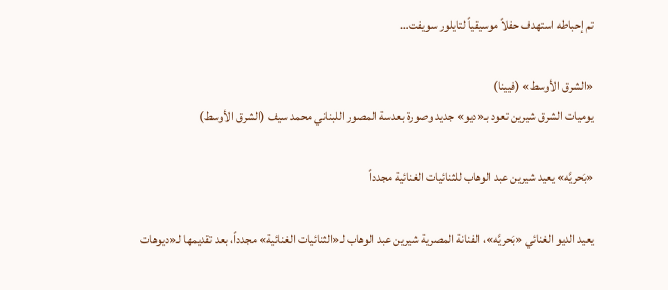تم ‌إحباطه استهدف ‌حفلاً ‌موسيقياً لتايلور سويفت…

«الشرق الأوسط» (فيينا)
يوميات الشرق شيرين تعود بـ«ديو» جديد وصورة بعدسة المصور اللبناني محمد سيف (الشرق الأوسط)

«بَحريَّه» يعيد شيرين عبد الوهاب للثنائيات الغنائية مجدداً

يعيد الديو الغنائي «بَحريَّه»، الفنانة المصرية شيرين عبد الوهاب لـ«الثنائيات الغنائية» مجدداً، بعد تقديمها لـ«ديوهات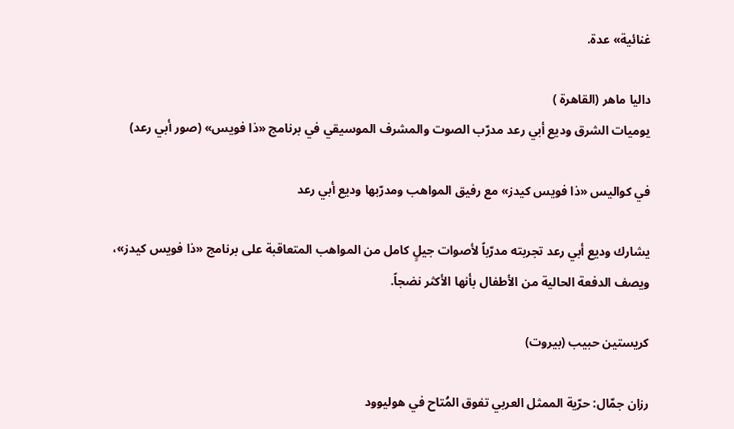غنائية» عدة.

داليا ماهر (القاهرة )
يوميات الشرق وديع أبي رعد مدرّب الصوت والمشرف الموسيقي في برنامج «ذا فويس» (صور أبي رعد)

في كواليس «ذا فويس كيدز» مع رفيق المواهب ومدرّبها وديع أبي رعد

يشارك وديع أبي رعد تجربته مدرّباً لأصوات جيلٍ كامل من المواهب المتعاقبة على برنامج «ذا فويس كيدز»، ويصف الدفعة الحالية من الأطفال بأنها الأكثر نضجاً.

كريستين حبيب (بيروت)

رزان جمّال: حرّية الممثل العربي تفوق المُتاح في هوليوود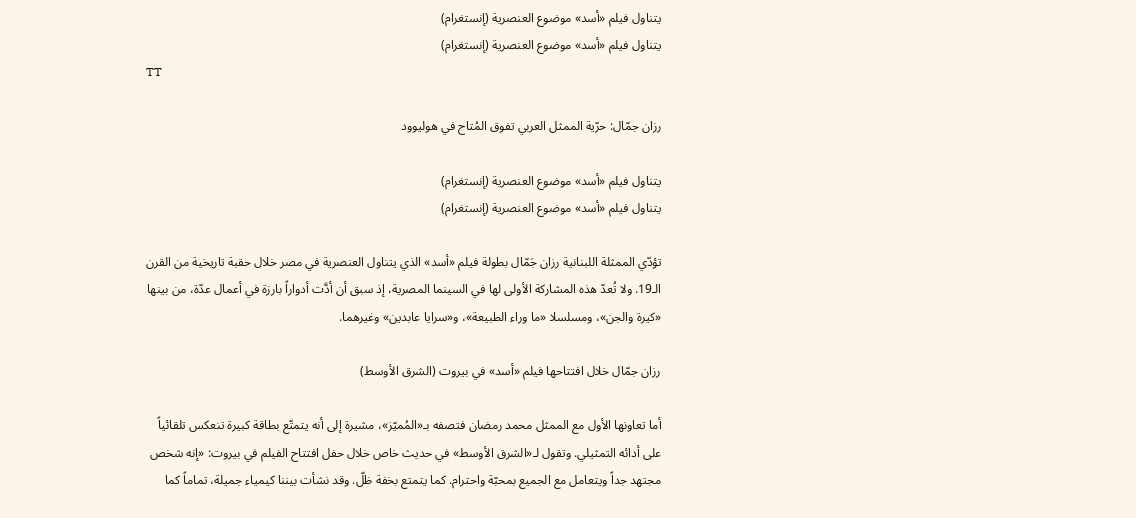يتناول فيلم «أسد» موضوع العنصرية (إنستغرام)
يتناول فيلم «أسد» موضوع العنصرية (إنستغرام)
TT

رزان جمّال: حرّية الممثل العربي تفوق المُتاح في هوليوود

يتناول فيلم «أسد» موضوع العنصرية (إنستغرام)
يتناول فيلم «أسد» موضوع العنصرية (إنستغرام)

تؤدّي الممثلة اللبنانية رزان جَمّال بطولة فيلم «أسد» الذي يتناول العنصرية في مصر خلال حقبة تاريخية من القرن الـ19. ولا تُعدّ هذه المشاركة الأولى لها في السينما المصرية، إذ سبق أن أدَّت أدواراً بارزة في أعمال عدّة، من بينها «كيرة والجن»، ومسلسلا «ما وراء الطبيعة»، و«سرايا عابدين» وغيرهما.

رزان جمّال خلال افتتاحها فيلم «أسد» في بيروت (الشرق الأوسط)

أما تعاونها الأول مع الممثل محمد رمضان فتصفه بـ«المُميّز»، مشيرة إلى أنه يتمتّع بطاقة كبيرة تنعكس تلقائياً على أدائه التمثيلي. وتقول لـ«الشرق الأوسط» في حديث خاص خلال حفل افتتاح الفيلم في بيروت: «إنه شخص مجتهد جداً ويتعامل مع الجميع بمحبّة واحترام. كما يتمتع بخفة ظلّ. وقد نشأت بيننا كيمياء جميلة، تماماً كما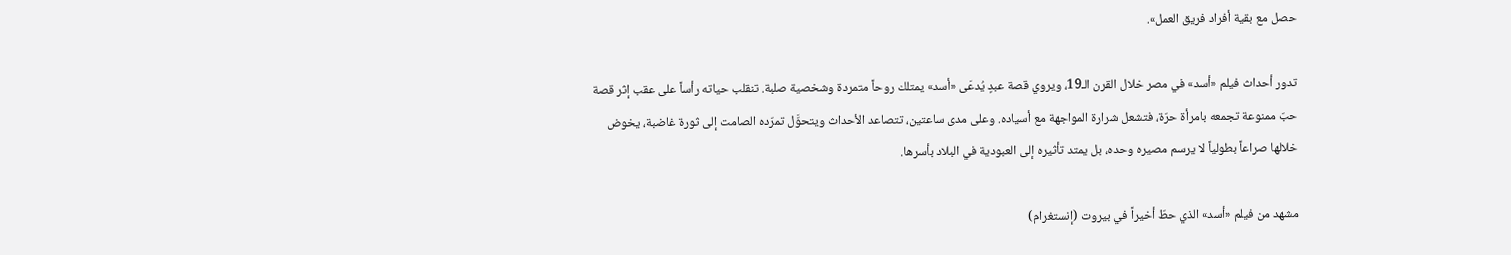حصل مع بقية أفراد فريق العمل».

تدور أحداث فيلم «أسد» في مصر خلال القرن الـ19، ويروي قصة عبدٍ يُدعَى «أسد» يمتلك روحاً متمردة وشخصية صلبة. تنقلب حياته رأساً على عقب إثر قصة حبّ ممنوعة تجمعه بامرأة حرّة، فتشعل شرارة المواجهة مع أسياده. وعلى مدى ساعتين، تتصاعد الأحداث ويتحوَّل تمرّده الصامت إلى ثورة غاضبة، يخوض خلالها صراعاً بطولياً لا يرسم مصيره وحده، بل يمتد تأثيره إلى العبودية في البلاد بأسرها.

مشهد من فيلم «أسد» الذي حطّ أخيراً في بيروت (إنستغرام)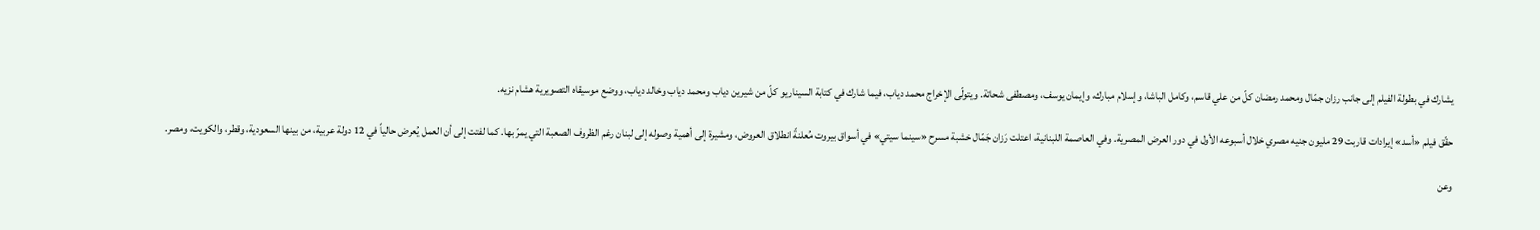يشارك في بطولة الفيلم إلى جانب رزان جمّال ومحمد رمضان كلّ من علي قاسم، وكامل الباشا، وإسلام مبارك، وإيمان يوسف، ومصطفى شحاتة. ويتولّى الإخراج محمد دياب، فيما شارك في كتابة السيناريو كلّ من شيرين دياب ومحمد دياب وخالد دياب، ووضع موسيقاه التصويرية هشام نزيه.

حقّق فيلم «أسد» إيرادات قاربت 29 مليون جنيه مصري خلال أسبوعه الأول في دور العرض المصرية. وفي العاصمة اللبنانية، اعتلت رَزان جَمّال خشبة مسرح «سينما سيتي» في أسواق بيروت مُعلنةً انطلاق العروض، ومشيرة إلى أهمية وصوله إلى لبنان رغم الظروف الصعبة التي يمرّ بها. كما لفتت إلى أن العمل يُعرض حالياً في 12 دولة عربية، من بينها السعودية، وقطر، والكويت، ومصر.

وعن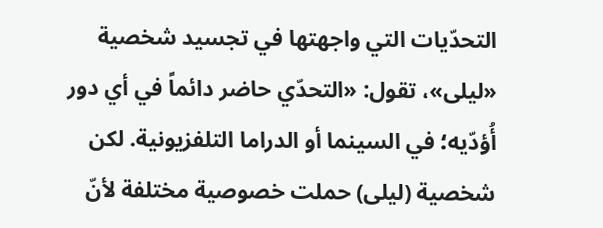التحدّيات التي واجهتها في تجسيد شخصية «ليلى»، تقول: «التحدّي حاضر دائماً في أي دور أُؤدّيه؛ في السينما أو الدراما التلفزيونية. لكن شخصية (ليلى) حملت خصوصية مختلفة لأنّ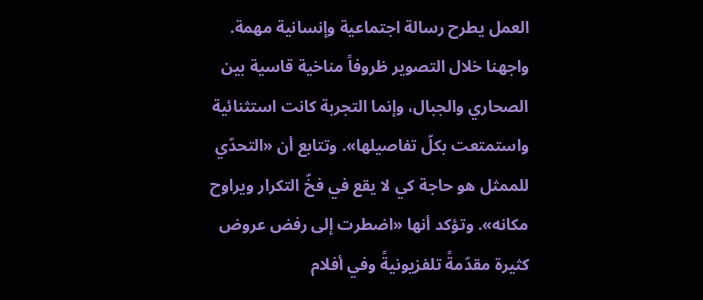العمل يطرح رسالة اجتماعية وإنسانية مهمة. واجهنا خلال التصوير ظروفاً مناخية قاسية بين الصحاري والجبال، وإنما التجربة كانت استثنائية واستمتعت بكلّ تفاصيلها». وتتابع أن «التحدّي للممثل هو حاجة كي لا يقع في فخّ التكرار ويراوح مكانه». وتؤكد أنها «اضطرت إلى رفض عروض كثيرة مقدّمةً تلفزيونيةً وفي أفلام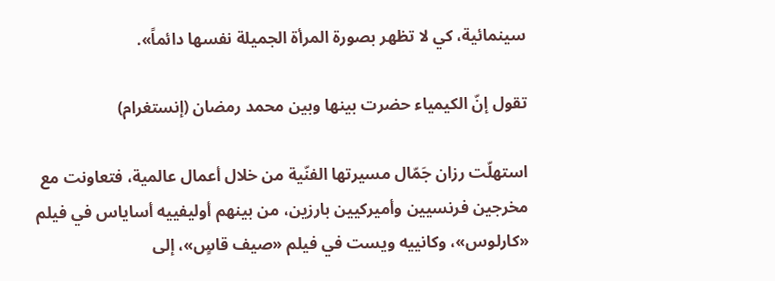سينمائية، كي لا تظهر بصورة المرأة الجميلة نفسها دائماً».

تقول إنّ الكيمياء حضرت بينها وبين محمد رمضان (إنستغرام)

استهلّت رزان جَمّال مسيرتها الفنّية من خلال أعمال عالمية، فتعاونت مع مخرجين فرنسيين وأميركيين بارزين، من بينهم أوليفييه أساياس في فيلم «كارلوس»، وكانييه ويست في فيلم «صيف قاسٍ»، إلى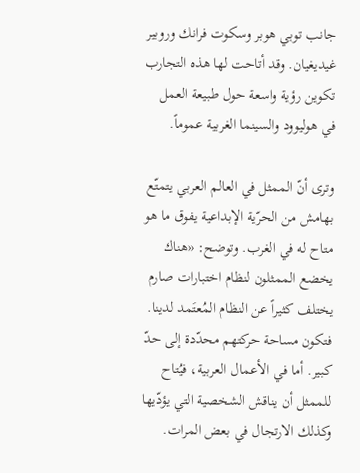جانب توبي هوبر وسكوت فرانك وروبير غيديغيان. وقد أتاحت لها هذه التجارب تكوين رؤية واسعة حول طبيعة العمل في هوليوود والسينما الغربية عموماً.

وترى أنّ الممثل في العالم العربي يتمتّع بهامش من الحرّية الإبداعية يفوق ما هو متاح له في الغرب. وتوضح: «هناك يخضع الممثلون لنظام اختبارات صارم يختلف كثيراً عن النظام المُعتَمد لدينا. فتكون مساحة حركتهم محدّدة إلى حدّ كبير. أما في الأعمال العربية، فيُتاح للممثل أن يناقش الشخصية التي يؤدّيها وكذلك الارتجال في بعض المرات.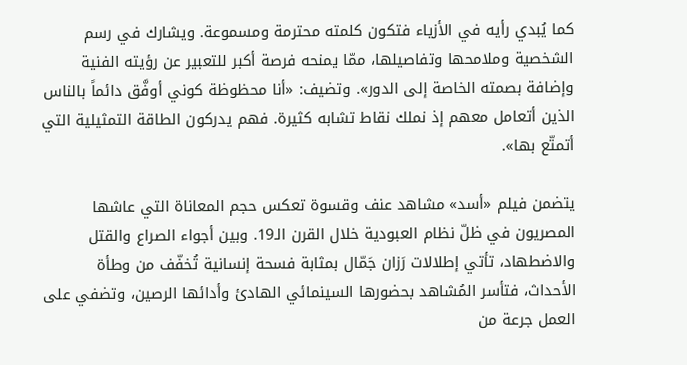كما يُبدي رأيه في الأزياء فتكون كلمته محترمة ومسموعة. ويشارك في رسم الشخصية وملامحها وتفاصيلها، ممّا يمنحه فرصة أكبر للتعبير عن رؤيته الفنية وإضافة بصمته الخاصة إلى الدور». وتضيف: «أنا محظوظة كوني أوفَّق دائماً بالناس الذين أتعامل معهم إذ نملك نقاط تشابه كثيرة. فهم يدركون الطاقة التمثيلية التي أتمتّع بها».

يتضمن فيلم «أسد» مشاهد عنف وقسوة تعكس حجم المعاناة التي عاشها المصريون في ظلّ نظام العبودية خلال القرن الـ19. وبين أجواء الصراع والقتل والاضطهاد، تأتي إطلالات رَزان جَمّال بمثابة فسحة إنسانية تُخفّف من وطأة الأحداث، فتأسر المُشاهد بحضورها السينمائي الهادئ وأدائها الرصين، وتضفي على العمل جرعة من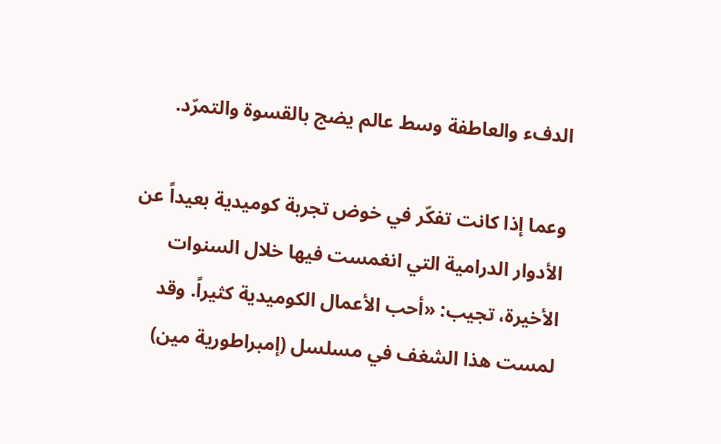الدفء والعاطفة وسط عالم يضج بالقسوة والتمرّد.

وعما إذا كانت تفكّر في خوض تجربة كوميدية بعيداً عن الأدوار الدرامية التي انغمست فيها خلال السنوات الأخيرة، تجيب: «أحب الأعمال الكوميدية كثيراً. وقد لمست هذا الشغف في مسلسل (إمبراطورية مين)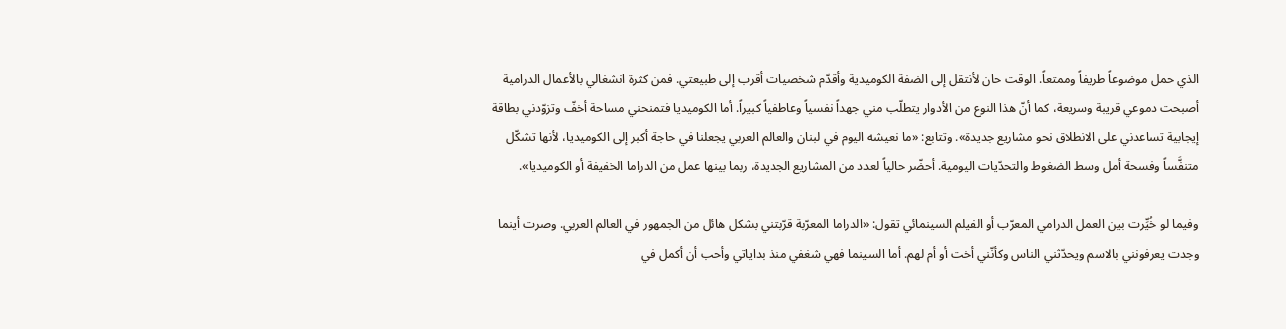الذي حمل موضوعاً طريفاً وممتعاً. الوقت حان لأنتقل إلى الضفة الكوميدية وأقدّم شخصيات أقرب إلى طبيعتي. فمن كثرة انشغالي بالأعمال الدرامية أصبحت دموعي قريبة وسريعة، كما أنّ هذا النوع من الأدوار يتطلّب مني جهداً نفسياً وعاطفياً كبيراً. أما الكوميديا فتمنحني مساحة أخفّ وتزوّدني بطاقة إيجابية تساعدني على الانطلاق نحو مشاريع جديدة». وتتابع: «ما نعيشه اليوم في لبنان والعالم العربي يجعلنا في حاجة أكبر إلى الكوميديا، لأنها تشكّل متنفَّساً وفسحة أمل وسط الضغوط والتحدّيات اليومية. أحضّر حالياً لعدد من المشاريع الجديدة، ربما بينها عمل من الدراما الخفيفة أو الكوميديا».

وفيما لو خُيِّرت بين العمل الدرامي المعرّب أو الفيلم السينمائي تقول: «الدراما المعرّبة قرّبتني بشكل هائل من الجمهور في العالم العربي. وصرت أينما وجدت يعرفونني بالاسم ويحدّثني الناس وكأنّني أخت أو أم لهم. أما السينما فهي شغفي منذ بداياتي وأحب أن أكمل في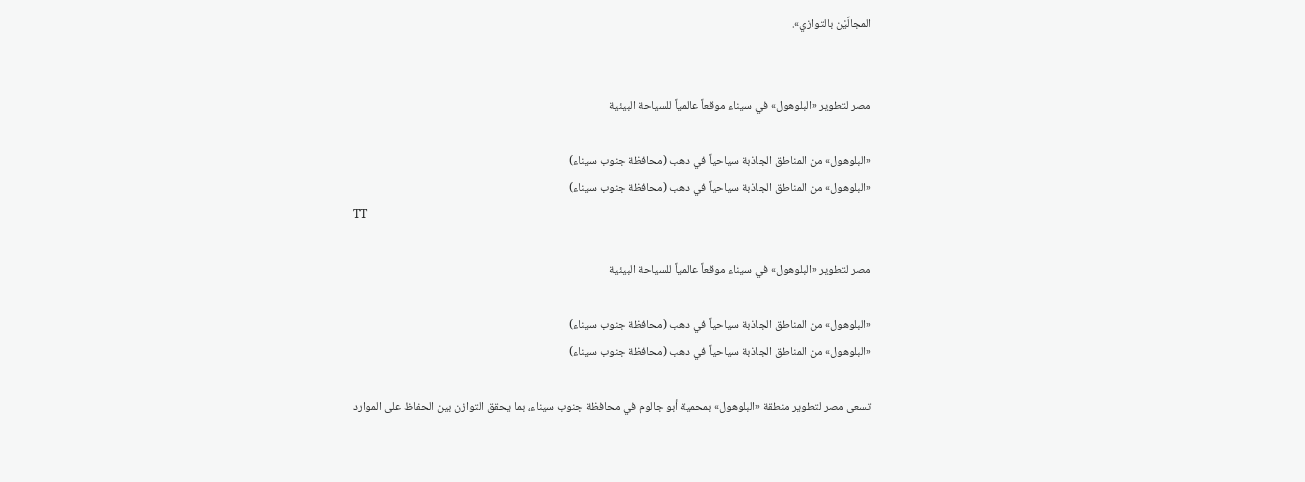المجالَيْن بالتوازي».


مصر لتطوير «البلوهول» في سيناء موقعاً عالمياً للسياحة البيئية

«البلوهول» من المناطق الجاذبة سياحياً في دهب (محافظة جنوب سيناء)
«البلوهول» من المناطق الجاذبة سياحياً في دهب (محافظة جنوب سيناء)
TT

مصر لتطوير «البلوهول» في سيناء موقعاً عالمياً للسياحة البيئية

«البلوهول» من المناطق الجاذبة سياحياً في دهب (محافظة جنوب سيناء)
«البلوهول» من المناطق الجاذبة سياحياً في دهب (محافظة جنوب سيناء)

تسعى مصر لتطوير منطقة «البلوهول» بمحمية أبو جالوم في محافظة جنوب سيناء، بما يحقق التوازن بين الحفاظ على الموارد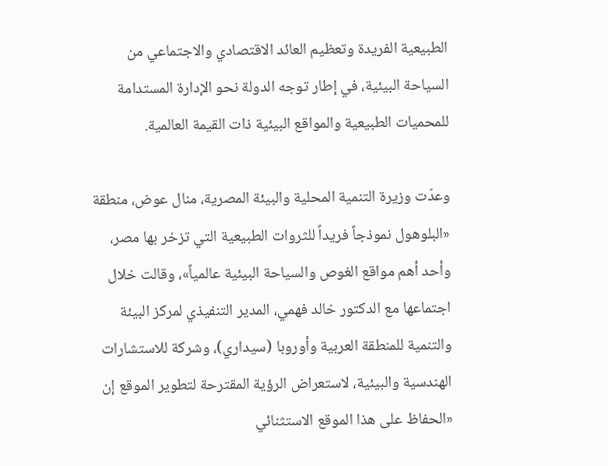الطبيعية الفريدة وتعظيم العائد الاقتصادي والاجتماعي من السياحة البيئية، في إطار توجه الدولة نحو الإدارة المستدامة للمحميات الطبيعية والمواقع البيئية ذات القيمة العالمية.

وعدّت وزيرة التنمية المحلية والبيئة المصرية، منال عوض، منطقة «البلوهول نموذجاً فريداً للثروات الطبيعية التي تزخر بها مصر، وأحد أهم مواقع الغوص والسياحة البيئية عالمياً»، وقالت خلال اجتماعها مع الدكتور خالد فهمي، المدير التنفيذي لمركز البيئة والتنمية للمنطقة العربية وأوروبا (سيداري)، وشركة للاستشارات الهندسية والبيئية، لاستعراض الرؤية المقترحة لتطوير الموقع إن «الحفاظ على هذا الموقع الاستثنائي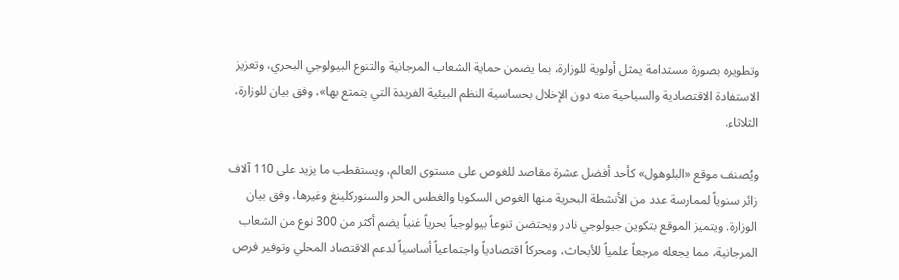وتطويره بصورة مستدامة يمثل أولوية للوزارة، بما يضمن حماية الشعاب المرجانية والتنوع البيولوجي البحري، وتعزيز الاستفادة الاقتصادية والسياحية منه دون الإخلال بحساسية النظم البيئية الفريدة التي يتمتع بها»، وفق بيان للوزارة، الثلاثاء.

ويُصنف موقع «البلوهول» كأحد أفضل عشرة مقاصد للغوص على مستوى العالم، ويستقطب ما يزيد على 110 آلاف زائر سنوياً لممارسة عدد من الأنشطة البحرية منها الغوص السكوبا والغطس الحر والسنوركلينغ وغيرها، وفق بيان الوزارة. ويتميز الموقع بتكوين جيولوجي نادر ويحتضن تنوعاً بيولوجياً بحرياً غنياً يضم أكثر من 300 نوع من الشعاب المرجانية، مما يجعله مرجعاً علمياً للأبحاث، ومحركاً اقتصادياً واجتماعياً أساسياً لدعم الاقتصاد المحلي وتوفير فرص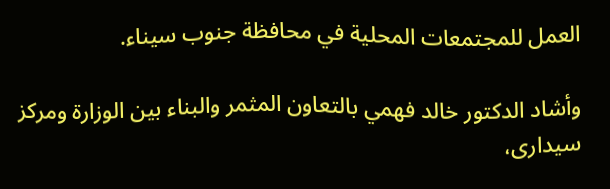العمل للمجتمعات المحلية في محافظة جنوب سيناء.

وأشاد الدكتور خالد فهمي بالتعاون المثمر والبناء بين الوزارة ومركز سيدارى،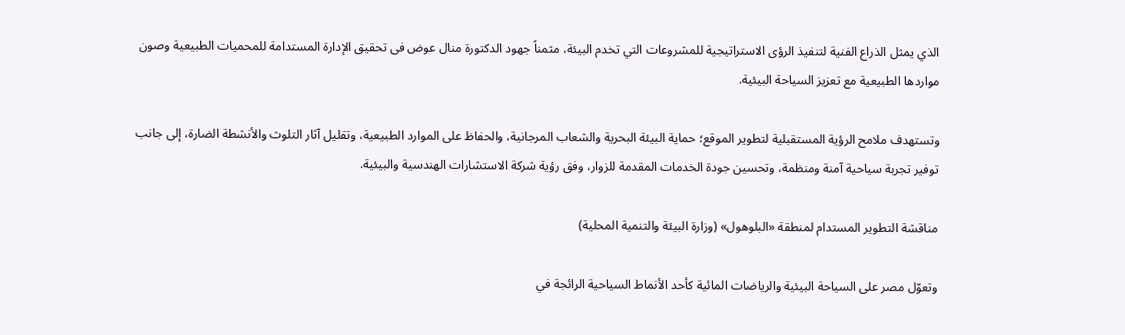الذي يمثل الذراع الفنية لتنفيذ الرؤى الاستراتيجية للمشروعات التي تخدم البيئة، مثمناً جهود الدكتورة منال عوض فى تحقيق الإدارة المستدامة للمحميات الطبيعية وصون مواردها الطبيعية مع تعزيز السياحة البيئية.

وتستهدف ملامح الرؤية المستقبلية لتطوير الموقع؛ حماية البيئة البحرية والشعاب المرجانية، والحفاظ على الموارد الطبيعية، وتقليل آثار التلوث والأنشطة الضارة، إلى جانب توفير تجربة سياحية آمنة ومنظمة، وتحسين جودة الخدمات المقدمة للزوار، وفق رؤية شركة الاستشارات الهندسية والبيئية.

مناقشة التطوير المستدام لمنطقة «البلوهول» (وزارة البيئة والتنمية المحلية)

وتعوّل مصر على السياحة البيئية والرياضات المائية كأحد الأنماط السياحية الرائجة في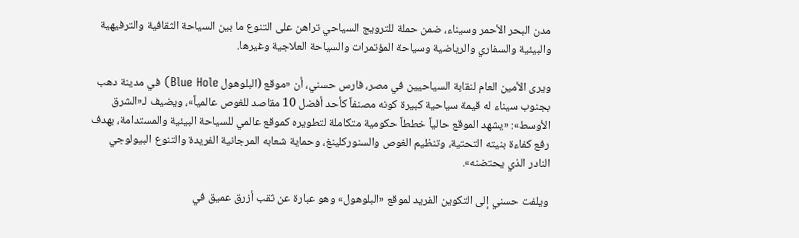مدن البحر الأحمر وسيناء، ضمن حملة للترويج السياحي تراهن على التنوع ما بين السياحة الثقافية والترفيهية والبيئية والسفاري والرياضية وسياحة المؤتمرات والسياحة العلاجية وغيرها.

ويرى الأمين العام لنقابة السياحيين في مصر، فارس حسني، أن «موقع (البلوهول Blue Hole) في مدينة دهب بجنوب سيناء له قيمة سياحية كبيرة كونه مصنفاً كأحد أفضل 10 مقاصد للغوص عالمياً»، ويضيف لـ«الشرق الأوسط»: «يشهد الموقع حالياً خططاً حكومية متكاملة لتطويره كموقع عالمي للسياحة البيئية والمستدامة، بهدف رفع كفاءة بنيته التحتية، وتنظيم الغوص والسنوركلينغ، وحماية شعابه المرجانية الفريدة والتنوع البيولوجي النادر الذي يحتضنه».

ويلفت حسني إلى التكوين الفريد لموقع «البلوهول» وهو عبارة عن ثقب أزرق عميق في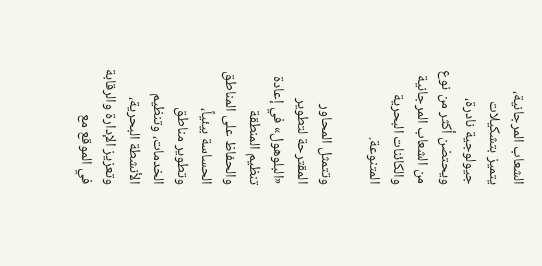الشعاب المرجانية، يتميز بتشكيلات جيولوجية نادرة، ويحتضن أكثر من نوع من الشعاب المرجانية والكائنات البحرية المتنوعة.

وتتمثل المحاور المقترحة لتطوير «البلوهول» في إعادة تنظيم المنطقة والحفاظ على المناطق الحساسة بيئياً، وتطوير مناطق الخدمات، وتنظيم الأنشطة البحرية، وتعزيز الإدارة والرقابة في الموقع مع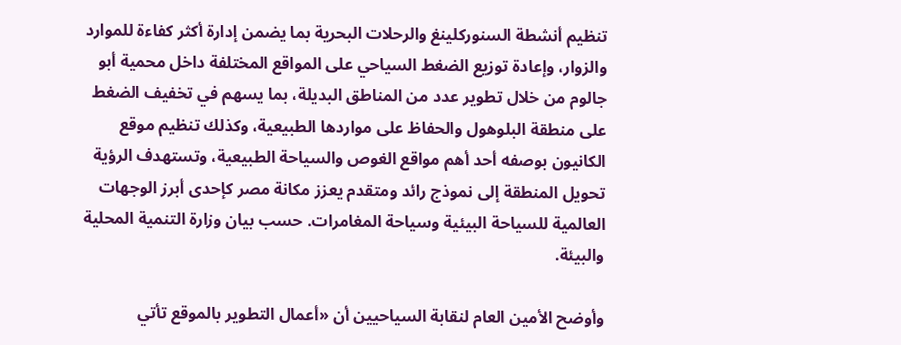تنظيم أنشطة السنوركلينغ والرحلات البحرية بما يضمن إدارة أكثر كفاءة للموارد والزوار، وإعادة توزيع الضغط السياحي على المواقع المختلفة داخل محمية أبو جالوم من خلال تطوير عدد من المناطق البديلة، بما يسهم في تخفيف الضغط على منطقة البلوهول والحفاظ على مواردها الطبيعية، وكذلك تنظيم موقع الكانيون بوصفه أحد أهم مواقع الغوص والسياحة الطبيعية، وتستهدف الرؤية تحويل المنطقة إلى نموذج رائد ومتقدم يعزز مكانة مصر كإحدى أبرز الوجهات العالمية للسياحة البيئية وسياحة المغامرات. حسب بيان وزارة التنمية المحلية والبيئة.

وأوضح الأمين العام لنقابة السياحيين أن «أعمال التطوير بالموقع تأتي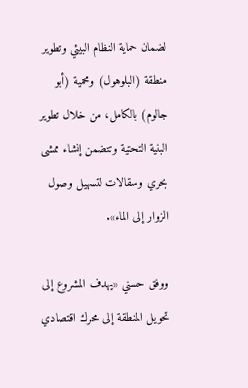لضمان حماية النظام البيئي وتطوير منطقة (البلوهول) ومحمية (أبو جالوم) بالكامل، من خلال تطوير البنية التحتية وتتضمن إنشاء ممشى بحري وسقالات لتسهيل وصول الزوار إلى الماء».

ووفق حسني «يهدف المشروع إلى تحويل المنطقة إلى محرك اقتصادي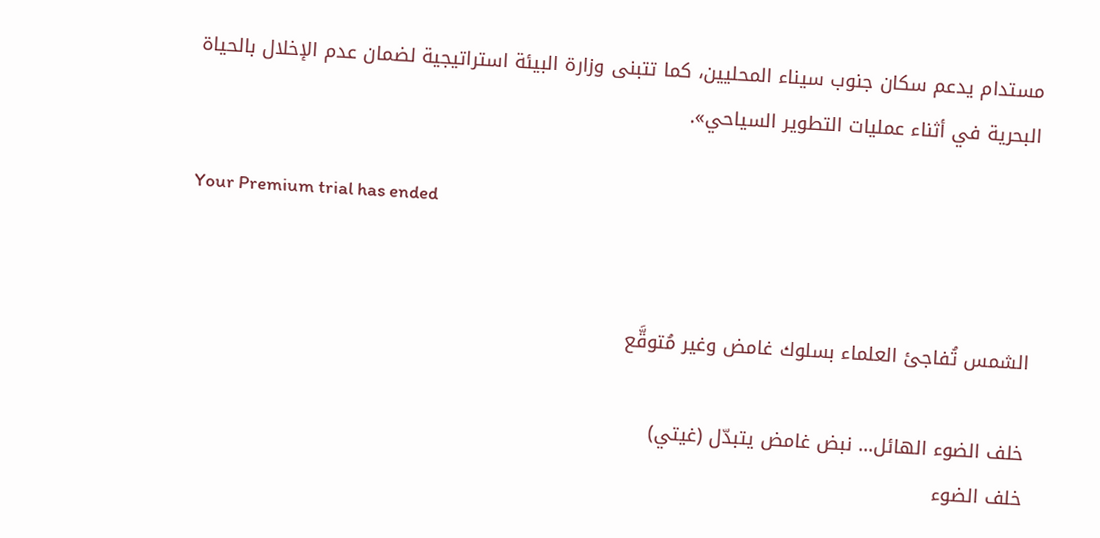مستدام يدعم سكان جنوب سيناء المحليين، كما تتبنى وزارة البيئة استراتيجية لضمان عدم الإخلال بالحياة البحرية في أثناء عمليات التطوير السياحي».

Your Premium trial has ended


الشمس تُفاجئ العلماء بسلوك غامض وغير مُتوقَّع

خلف الضوء الهائل... نبض غامض يتبدّل (غيتي)
خلف الضوء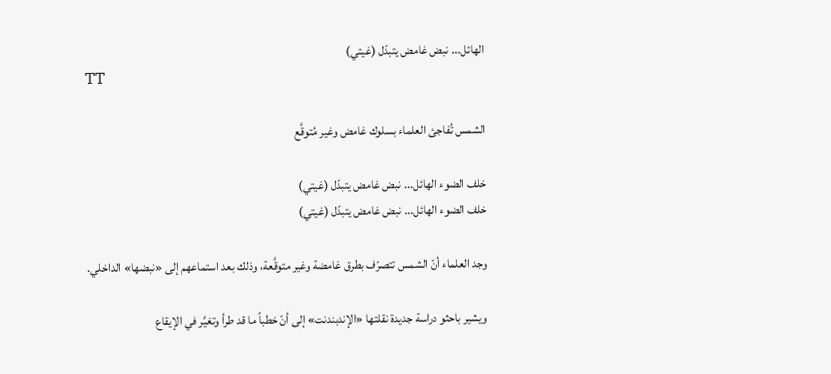الهائل... نبض غامض يتبدّل (غيتي)
TT

الشمس تُفاجئ العلماء بسلوك غامض وغير مُتوقَّع

خلف الضوء الهائل... نبض غامض يتبدّل (غيتي)
خلف الضوء الهائل... نبض غامض يتبدّل (غيتي)

وجد العلماء أنّ الشمس تتصرّف بطرق غامضة وغير متوقَّعة، وذلك بعد استماعهم إلى «نبضها» الداخلي.

ويشير باحثو دراسة جديدة نقلتها «الإندبندنت» إلى أنّ خطباً ما قد طرأ وتغيَّر في الإيقاع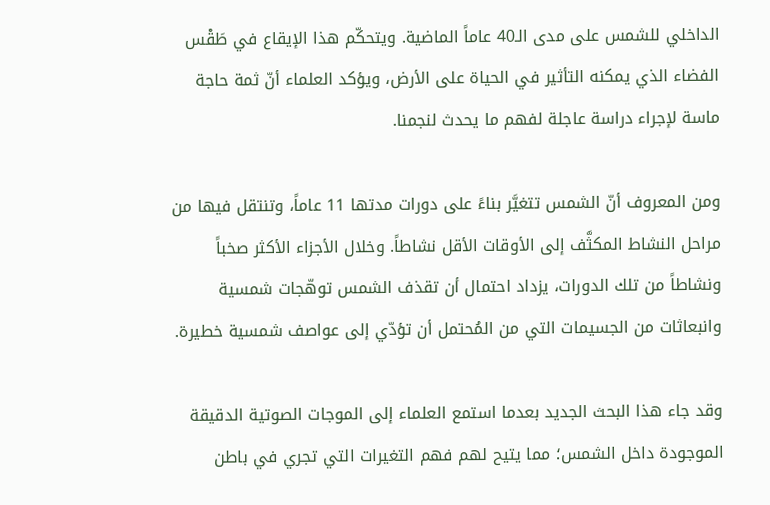الداخلي للشمس على مدى الـ40 عاماً الماضية. ويتحكّم هذا الإيقاع في طَقْس الفضاء الذي يمكنه التأثير في الحياة على الأرض، ويؤكد العلماء أنّ ثمة حاجة ماسة لإجراء دراسة عاجلة لفهم ما يحدث لنجمنا.

ومن المعروف أنّ الشمس تتغيَّر بناءً على دورات مدتها 11 عاماً، وتنتقل فيها من مراحل النشاط المكثَّف إلى الأوقات الأقل نشاطاً. وخلال الأجزاء الأكثر صخباً ونشاطاً من تلك الدورات، يزداد احتمال أن تقذف الشمس توهّجات شمسية وانبعاثات من الجسيمات التي من المُحتمل أن تؤدّي إلى عواصف شمسية خطيرة.

وقد جاء هذا البحث الجديد بعدما استمع العلماء إلى الموجات الصوتية الدقيقة الموجودة داخل الشمس؛ مما يتيح لهم فهم التغيرات التي تجري في باطن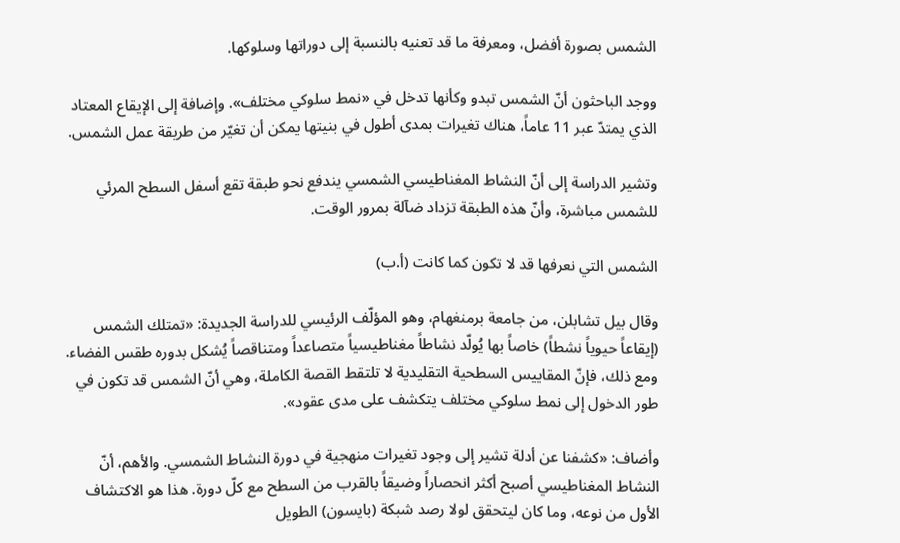الشمس بصورة أفضل، ومعرفة ما قد تعنيه بالنسبة إلى دوراتها وسلوكها.

ووجد الباحثون أنّ الشمس تبدو وكأنها تدخل في «نمط سلوكي مختلف». وإضافة إلى الإيقاع المعتاد الذي يمتدّ عبر 11 عاماً، هناك تغيرات بمدى أطول في بنيتها يمكن أن تغيّر من طريقة عمل الشمس.

وتشير الدراسة إلى أنّ النشاط المغناطيسي الشمسي يندفع نحو طبقة تقع أسفل السطح المرئي للشمس مباشرة، وأنّ هذه الطبقة تزداد ضآلة بمرور الوقت.

الشمس التي نعرفها قد لا تكون كما كانت (أ.ب)

وقال بيل تشابلن، من جامعة برمنغهام، وهو المؤلّف الرئيسي للدراسة الجديدة: «تمتلك الشمس (إيقاعاً حيوياً نشطاً) خاصاً بها يُولّد نشاطاً مغناطيسياً متصاعداً ومتناقصاً يُشكل بدوره طقس الفضاء. ومع ذلك، فإنّ المقاييس السطحية التقليدية لا تلتقط القصة الكاملة، وهي أنّ الشمس قد تكون في طور الدخول إلى نمط سلوكي مختلف يتكشف على مدى عقود».

وأضاف: «كشفنا عن أدلة تشير إلى وجود تغيرات منهجية في دورة النشاط الشمسي. والأهم، أنّ النشاط المغناطيسي أصبح أكثر انحصاراً وضيقاً بالقرب من السطح مع كلّ دورة. هذا هو الاكتشاف الأول من نوعه، وما كان ليتحقق لولا رصد شبكة (بايسون) الطويل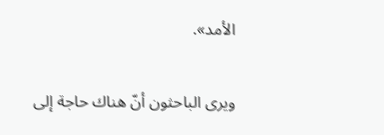الأمد».

ويرى الباحثون أنّ هناك حاجة إلى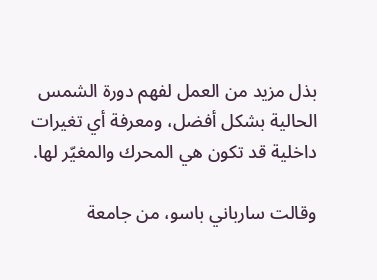بذل مزيد من العمل لفهم دورة الشمس الحالية بشكل أفضل، ومعرفة أي تغيرات داخلية قد تكون هي المحرك والمغيّر لها.

وقالت سارباني باسو، من جامعة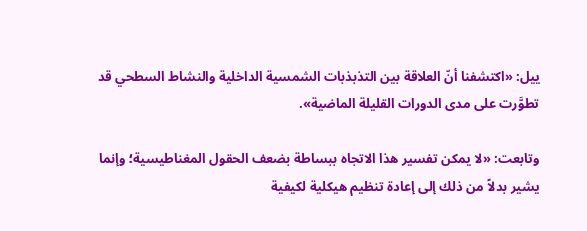ييل: «اكتشفنا أنّ العلاقة بين التذبذبات الشمسية الداخلية والنشاط السطحي قد تطوَّرت على مدى الدورات القليلة الماضية».

وتابعت: «لا يمكن تفسير هذا الاتجاه ببساطة بضعف الحقول المغناطيسية؛ وإنما يشير بدلاً من ذلك إلى إعادة تنظيم هيكلية لكيفية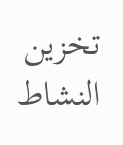تخزين النشاط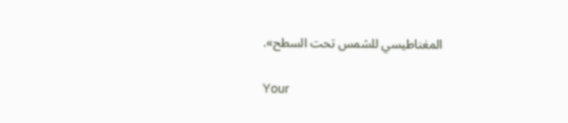المغناطيسي للشمس تحت السطح».

Your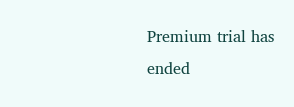Premium trial has ended